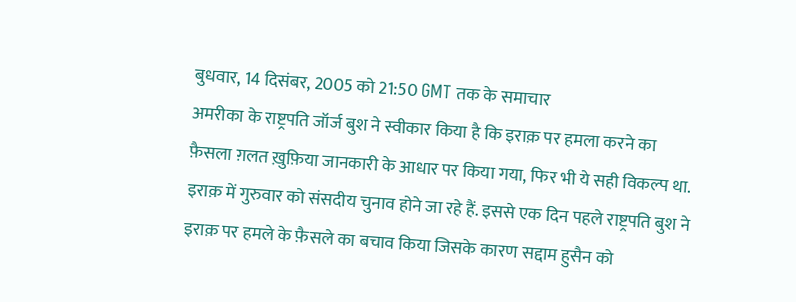बुधवार, 14 दिसंबर, 2005 को 21:50 GMT तक के समाचार
अमरीका के राष्ट्रपति जॉर्ज बुश ने स्वीकार किया है कि इराक़ पर हमला करने का फ़ैसला ग़लत ख़ुफ़िया जानकारी के आधार पर किया गया, फिर भी ये सही विकल्प था.
इराक़ में गुरुवार को संसदीय चुनाव होने जा रहे हैं. इससे एक दिन पहले राष्ट्रपति बुश ने इराक़ पर हमले के फ़ैसले का बचाव किया जिसके कारण सद्दाम हुसैन को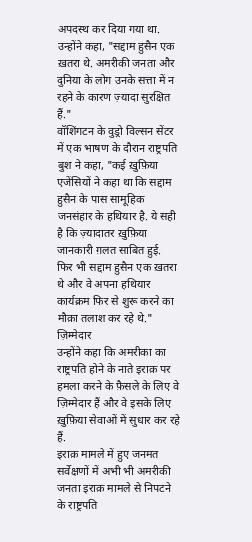अपदस्थ कर दिया गया था.
उन्होंने कहा, "सद्दाम हुसैन एक ख़तरा थे. अमरीकी जनता और दुनिया के लोग उनके सत्ता में न रहने के कारण ज़्यादा सुरक्षित हैं."
वॉशिंगटन के वुड्रो विल्सन सेंटर में एक भाषण के दौरान राष्ट्रपति बुश ने कहा, "कई ख़ुफ़िया एजेंसियों ने कहा था कि सद्दाम हुसैन के पास सामूहिक जनसंहार के हथियार है. ये सही है कि ज़्यादातर ख़ुफ़िया जानकारी ग़लत साबित हुई. फिर भी सद्दाम हुसैन एक ख़तरा थे और वे अपना हथियार कार्यक्रम फिर से शुरू करने का मौक़ा तलाश कर रहे थे."
ज़िम्मेदार
उन्होंने कहा कि अमरीका का राष्ट्रपति होने के नाते इराक़ पर हमला करने के फ़ैसले के लिए वे ज़िम्मेदार हैं और वे इसके लिए ख़ुफ़िया सेवाओं में सुधार कर रहे हैं.
इराक़ मामले में हुए जनमत सर्वेक्षणों में अभी भी अमरीकी जनता इराक़ मामले से निपटने के राष्ट्रपति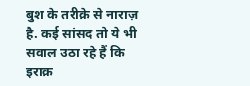बुश के तरीक़े से नाराज़ है. कई सांसद तो ये भी सवाल उठा रहे हैं कि इराक़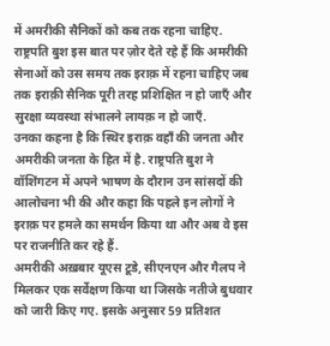में अमरीकी सैनिकों को कब तक रहना चाहिए.
राष्ट्रपति बुश इस बात पर ज़ोर देते रहे हैं कि अमरीकी सेनाओं को उस समय तक इराक़ में रहना चाहिए जब तक इराक़ी सैनिक पूरी तरह प्रशिक्षित न हो जाएँ और सुरक्षा व्यवस्था संभालने लायक़ न हो जाएँ.
उनका कहना है कि स्थिर इराक़ वहाँ की जनता और अमरीकी जनता के हित में है. राष्ट्रपति बुश ने वॉशिंगटन में अपने भाषण के दौरान उन सांसदों की आलोचना भी की और कहा कि पहले इन लोगों ने इराक़ पर हमले का समर्थन किया था और अब वे इस पर राजनीति कर रहे हैं.
अमरीकी अख़बार यूएस टूडे, सीएनएन और गैलप ने मिलकर एक सर्वेक्षण किया था जिसके नतीजे बुधवार को जारी किए गए. इसके अनुसार 59 प्रतिशत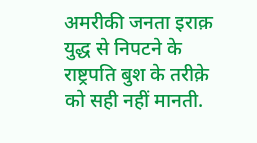अमरीकी जनता इराक़ युद्ध से निपटने के राष्ट्रपति बुश के तरीक़े को सही नहीं मानती.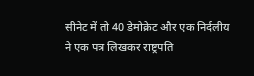सीनेट में तो 40 डेमोक्रेट और एक निर्दलीय ने एक पत्र लिखकर राष्ट्रपति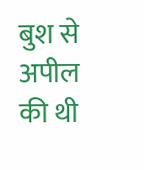बुश से अपील की थी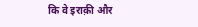कि वे इराक़ी और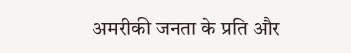अमरीकी जनता के प्रति और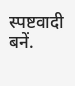स्पष्टवादी बनें.